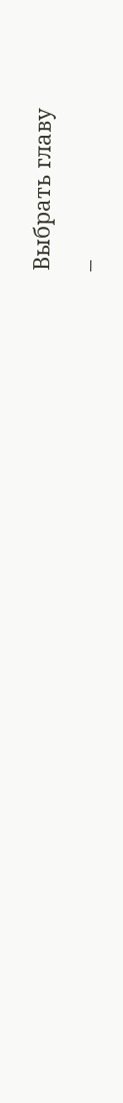Выбрать главу

–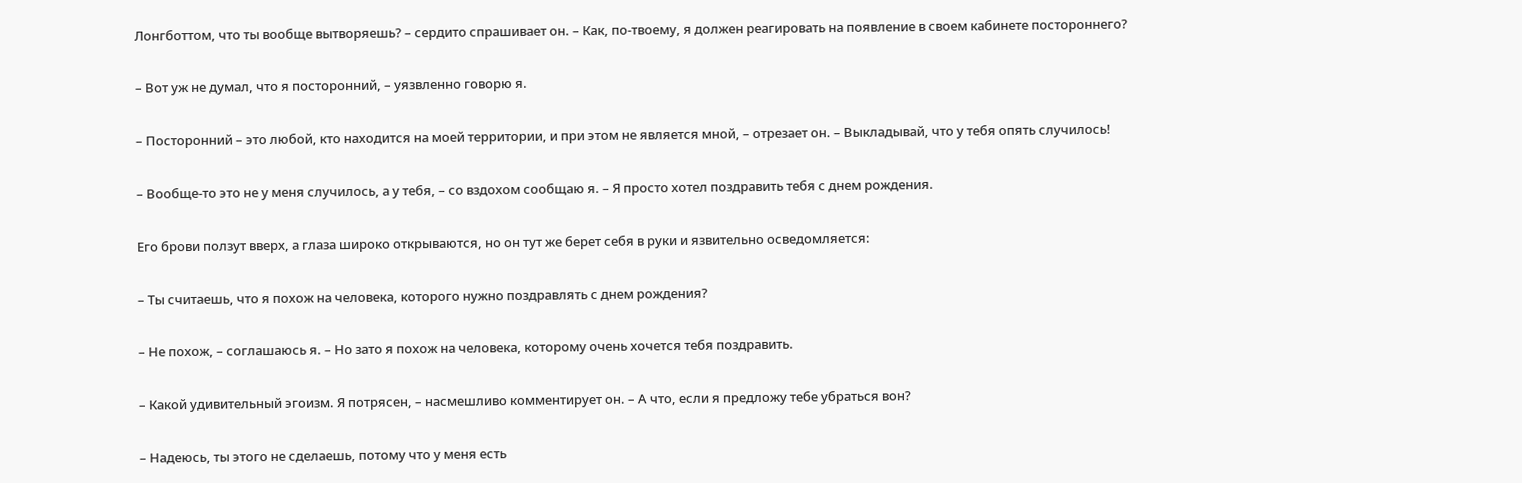Лонгботтом, что ты вообще вытворяешь? – сердито спрашивает он. – Как, по-твоему, я должен реагировать на появление в своем кабинете постороннего?

– Вот уж не думал, что я посторонний, – уязвленно говорю я.

– Посторонний – это любой, кто находится на моей территории, и при этом не является мной, – отрезает он. – Выкладывай, что у тебя опять случилось!

– Вообще-то это не у меня случилось, а у тебя, – со вздохом сообщаю я. – Я просто хотел поздравить тебя с днем рождения.

Его брови ползут вверх, а глаза широко открываются, но он тут же берет себя в руки и язвительно осведомляется:

– Ты считаешь, что я похож на человека, которого нужно поздравлять с днем рождения?

– Не похож, – соглашаюсь я. – Но зато я похож на человека, которому очень хочется тебя поздравить.

– Какой удивительный эгоизм. Я потрясен, – насмешливо комментирует он. – А что, если я предложу тебе убраться вон?

– Надеюсь, ты этого не сделаешь, потому что у меня есть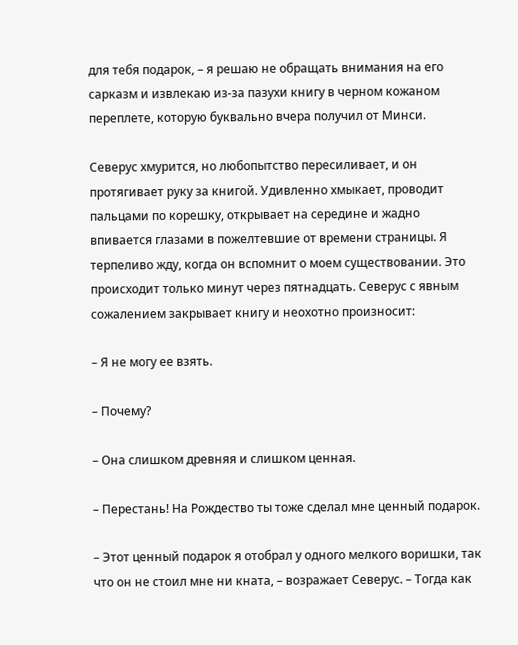для тебя подарок, – я решаю не обращать внимания на его сарказм и извлекаю из-за пазухи книгу в черном кожаном переплете, которую буквально вчера получил от Минси.

Северус хмурится, но любопытство пересиливает, и он протягивает руку за книгой. Удивленно хмыкает, проводит пальцами по корешку, открывает на середине и жадно впивается глазами в пожелтевшие от времени страницы. Я терпеливо жду, когда он вспомнит о моем существовании. Это происходит только минут через пятнадцать. Северус с явным сожалением закрывает книгу и неохотно произносит:

– Я не могу ее взять.

– Почему?

– Она слишком древняя и слишком ценная.

– Перестань! На Рождество ты тоже сделал мне ценный подарок.

– Этот ценный подарок я отобрал у одного мелкого воришки, так что он не стоил мне ни кната, – возражает Северус. – Тогда как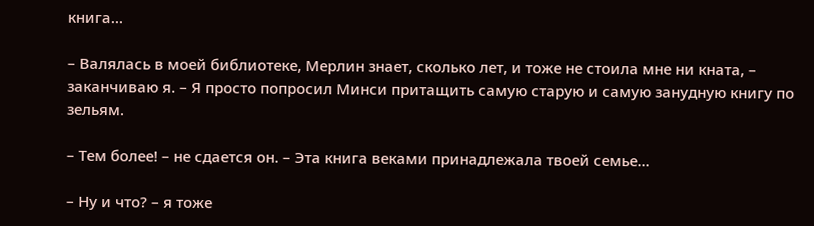книга…

– Валялась в моей библиотеке, Мерлин знает, сколько лет, и тоже не стоила мне ни кната, – заканчиваю я. – Я просто попросил Минси притащить самую старую и самую занудную книгу по зельям.

– Тем более! – не сдается он. – Эта книга веками принадлежала твоей семье…

– Ну и что? – я тоже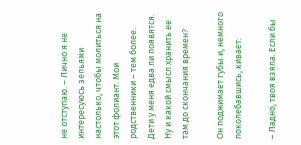не отступаю. – Лично я не интересуюсь зельями настолько, чтобы молиться на этот фолиант. Мои родственники – тем более. Дети у меня едва ли появятся. Ну и какой смысл хранить ее там до скончания времен?

Он поджимает губы и, немного поколебавшись, кивает:

– Ладно, твоя взяла. Если бы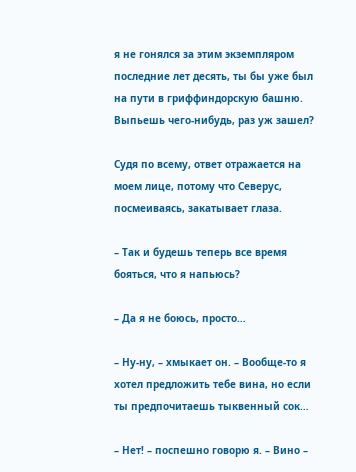я не гонялся за этим экземпляром последние лет десять, ты бы уже был на пути в гриффиндорскую башню. Выпьешь чего-нибудь, раз уж зашел?

Судя по всему, ответ отражается на моем лице, потому что Северус, посмеиваясь, закатывает глаза.

– Так и будешь теперь все время бояться, что я напьюсь?

– Да я не боюсь, просто…

– Ну-ну, – хмыкает он. – Вообще-то я хотел предложить тебе вина, но если ты предпочитаешь тыквенный сок…

– Нет! – поспешно говорю я. – Вино –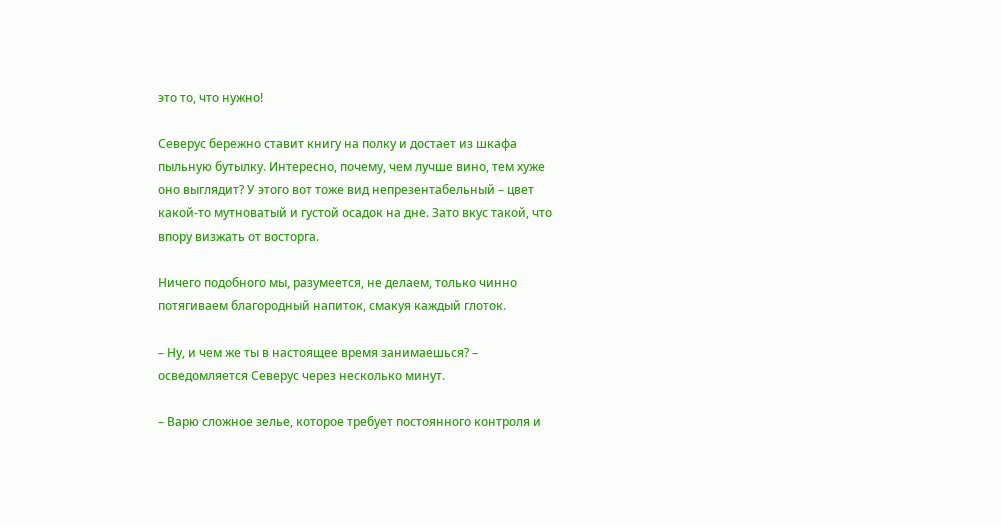это то, что нужно!

Северус бережно ставит книгу на полку и достает из шкафа пыльную бутылку. Интересно, почему, чем лучше вино, тем хуже оно выглядит? У этого вот тоже вид непрезентабельный – цвет какой-то мутноватый и густой осадок на дне. Зато вкус такой, что впору визжать от восторга.

Ничего подобного мы, разумеется, не делаем, только чинно потягиваем благородный напиток, смакуя каждый глоток.

– Ну, и чем же ты в настоящее время занимаешься? – осведомляется Северус через несколько минут.

– Варю сложное зелье, которое требует постоянного контроля и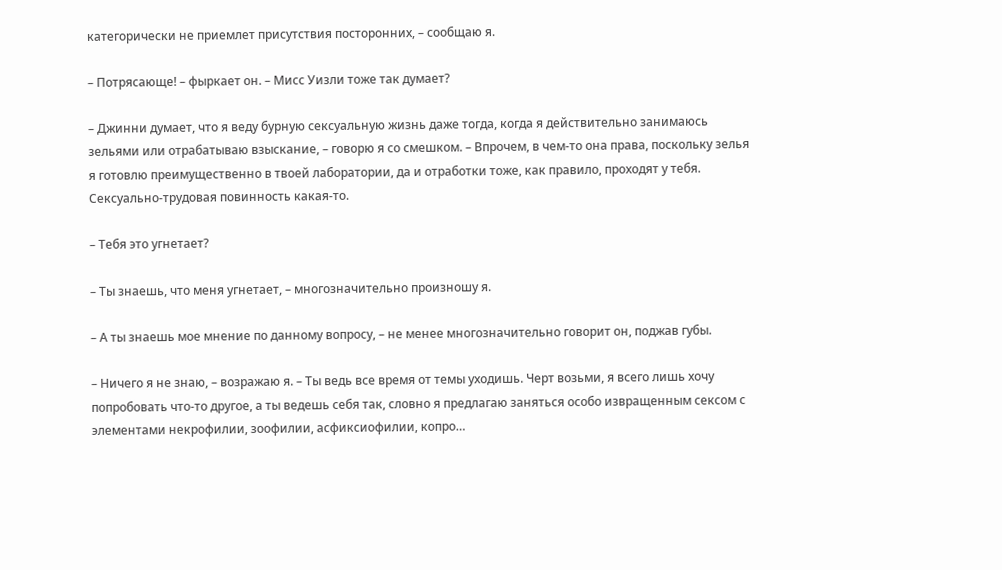категорически не приемлет присутствия посторонних, – сообщаю я.

– Потрясающе! – фыркает он. – Мисс Уизли тоже так думает?

– Джинни думает, что я веду бурную сексуальную жизнь даже тогда, когда я действительно занимаюсь зельями или отрабатываю взыскание, – говорю я со смешком. – Впрочем, в чем-то она права, поскольку зелья я готовлю преимущественно в твоей лаборатории, да и отработки тоже, как правило, проходят у тебя. Сексуально-трудовая повинность какая-то.

– Тебя это угнетает?

– Ты знаешь, что меня угнетает, – многозначительно произношу я.

– А ты знаешь мое мнение по данному вопросу, – не менее многозначительно говорит он, поджав губы.

– Ничего я не знаю, – возражаю я. – Ты ведь все время от темы уходишь. Черт возьми, я всего лишь хочу попробовать что-то другое, а ты ведешь себя так, словно я предлагаю заняться особо извращенным сексом с элементами некрофилии, зоофилии, асфиксиофилии, копро…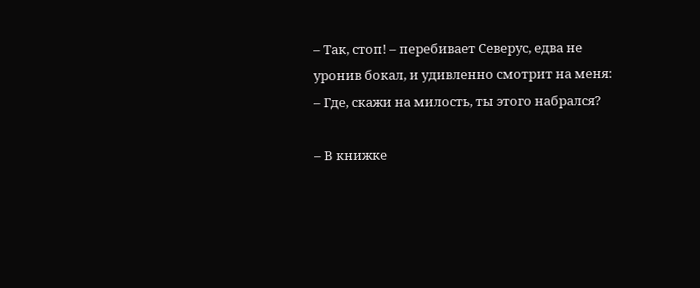– Так, стоп! – перебивает Северус, едва не уронив бокал, и удивленно смотрит на меня: – Где, скажи на милость, ты этого набрался?

– В книжке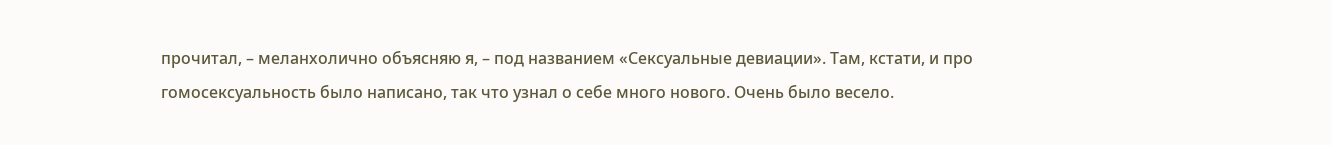прочитал, – меланхолично объясняю я, – под названием «Сексуальные девиации». Там, кстати, и про гомосексуальность было написано, так что узнал о себе много нового. Очень было весело.